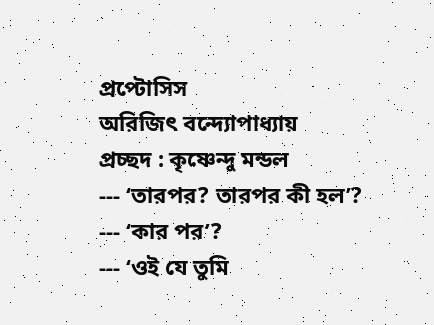প্রপ্টোসিস
অরিজিৎ বন্দ্যোপাধ্যায়
প্রচ্ছদ : কৃষ্ণেন্দু মন্ডল
--- ‘তারপর? তারপর কী হল’?
--- ‘কার পর’?
--- ‘ওই যে তুমি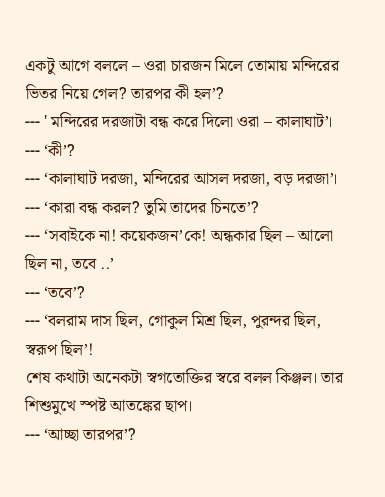একটু আগে বললে – ওরা চারজন মিলে তোমায় মন্দিরের ভিতর নিয়ে গেল? তারপর কী হল’?
--- ' মন্দিরের দরজাটা বন্ধ করে দিলো ওরা – কালাঘাট’।
--- ‘কী’?
--- ‘কালাঘাট দরজা, মন্দিরের আসল দরজা, বড় দরজা’।
--- ‘কারা বন্ধ করল? তুমি তাদের চিনতে’?
--- ‘সবাইকে না! কয়েকজন’কে! অন্ধকার ছিল – আলো ছিল না, তবে ..’
--- ‘তবে’?
--- ‘বলরাম দাস ছিল, গোকুল মিশ্র ছিল, পুরন্দর ছিল, স্বরূপ ছিল’!
শেষ কথাটা অনেকটা স্বগতোক্তির স্বরে বলল কিঞ্জল। তার শিশুমুখে স্পষ্ট আতঙ্কের ছাপ।
--- ‘আচ্ছা তারপর’?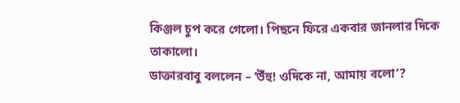কিঞ্জল চুপ করে গেলো। পিছনে ফিরে একবার জানলার দিকে তাকালো।
ডাক্তারবাবু বললেন – ‘উঁহু! ওদিকে না, আমায় বলো’?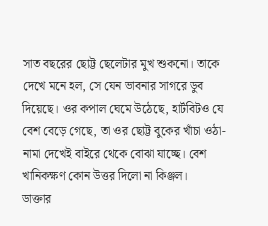সাত বছরের ছোট্ট ছেলেটার মুখ শুকনো। তাকে দেখে মনে হল, সে যেন ভাবনার সাগরে ডুব দিয়েছে। ওর কপাল ঘেমে উঠেছে, হার্টবিটও যে বেশ বেড়ে গেছে, তা ওর ছোট্ট বুকের খাঁচা ওঠা-নামা দেখেই বাইরে থেকে বোঝা যাচ্ছে। বেশ খানিকক্ষণ কোন উত্তর দিলো না কিঞ্জল।
ডাক্তার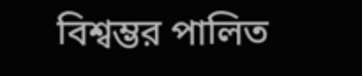বিশ্বম্ভর পালিত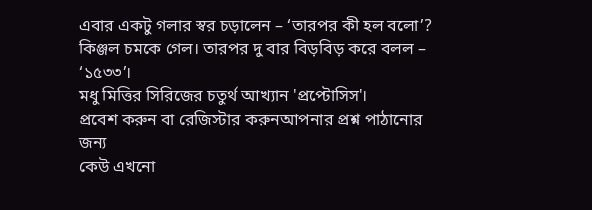এবার একটু গলার স্বর চড়ালেন – ‘তারপর কী হল বলো’?
কিঞ্জল চমকে গেল। তারপর দু বার বিড়বিড় করে বলল – ‘১৫৩৩’।
মধু মিত্তির সিরিজের চতুর্থ আখ্যান 'প্রপ্টোসিস'।
প্রবেশ করুন বা রেজিস্টার করুনআপনার প্রশ্ন পাঠানোর জন্য
কেউ এখনো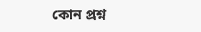কোন প্রশ্ন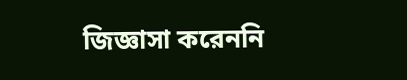জিজ্ঞাসা করেননি